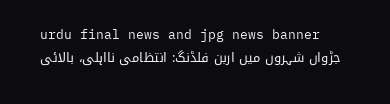urdu final news and jpg news banner
جڑواں شہروں میں اربن فلڈنگ: انتظامی نااہلی، بالائی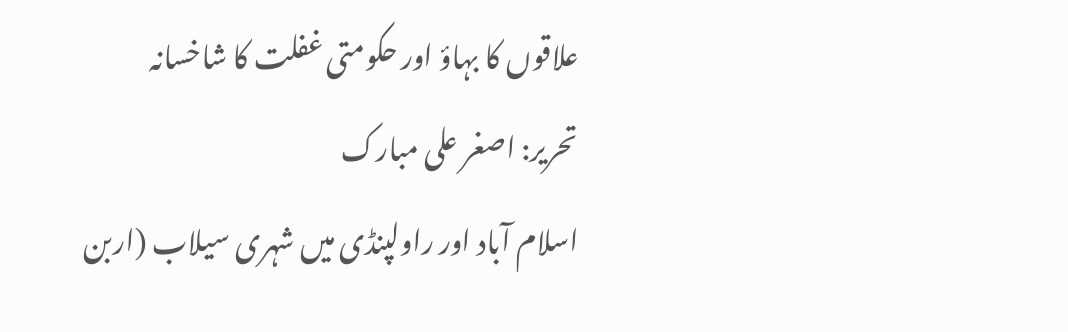علاقوں کا بہاؤ اور حکومتی غفلت کا شاخسانہ
تحریر: اصغر علی مبارک
اسلام آباد اور راولپنڈی میں شہری سیلاب (اربن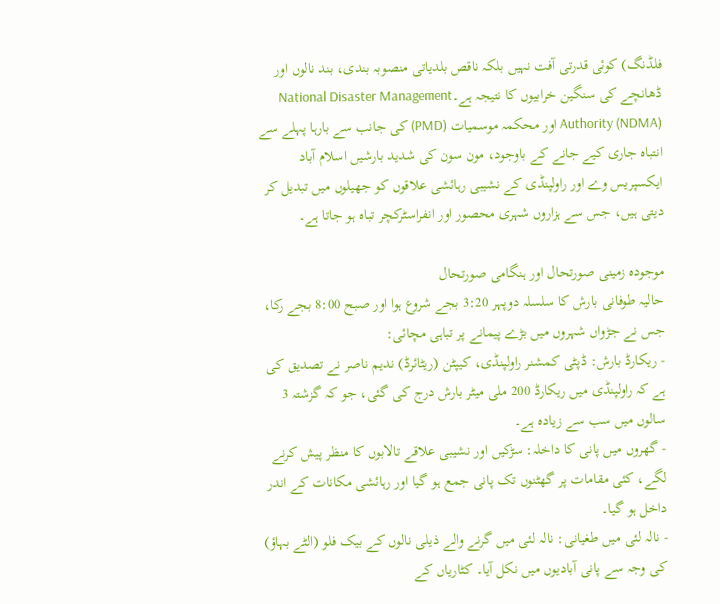فلڈنگ) کوئی قدرتی آفت نہیں بلکہ ناقص بلدیاتی منصوبہ بندی، بند نالوں اور ڈھانچے کی سنگین خرابیوں کا نتیجہ ہے۔National Disaster Management Authority (NDMA) اور محکمہ موسمیات (PMD) کی جانب سے بارہا پہلے سے انتباہ جاری کیے جانے کے باوجود، مون سون کی شدید بارشیں اسلام آباد ایکسپریس وے اور راولپنڈی کے نشیبی رہائشی علاقوں کو جھیلوں میں تبدیل کر دیتی ہیں، جس سے ہزاروں شہری محصور اور انفراسٹرکچر تباہ ہو جاتا ہے۔

موجودہ زمینی صورتحال اور ہنگامی صورتحال
حالیہ طوفانی بارش کا سلسلہ دوپہر 3:20 بجے شروع ہوا اور صبح 8:00 بجے رکا، جس نے جڑواں شہروں میں بڑے پیمانے پر تباہی مچائی:
- ریکارڈ بارش: ڈپٹی کمشنر راولپنڈی، کیپٹن (ریٹائرڈ) ندیم ناصر نے تصدیق کی ہے کہ راولپنڈی میں ریکارڈ 200 ملی میٹر بارش درج کی گئی، جو کہ گزشتہ 3 سالوں میں سب سے زیادہ ہے۔
- گھروں میں پانی کا داخلہ: سڑکیں اور نشیبی علاقے تالابوں کا منظر پیش کرنے لگے، کئی مقامات پر گھٹنوں تک پانی جمع ہو گیا اور رہائشی مکانات کے اندر داخل ہو گیا۔
- نالہ لئی میں طغیانی: نالہ لئی میں گرنے والے ذیلی نالوں کے بیک فلو (الٹے بہاؤ) کی وجہ سے پانی آبادیوں میں نکل آیا۔ کٹاریاں کے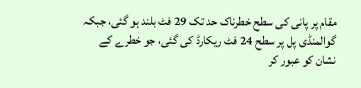مقام پر پانی کی سطح خطرناک حد تک 29 فٹ بلند ہو گئی، جبکہ گوالمنڈی پل پر سطح 24 فٹ ریکارڈ کی گئی، جو خطرے کے نشان کو عبور کر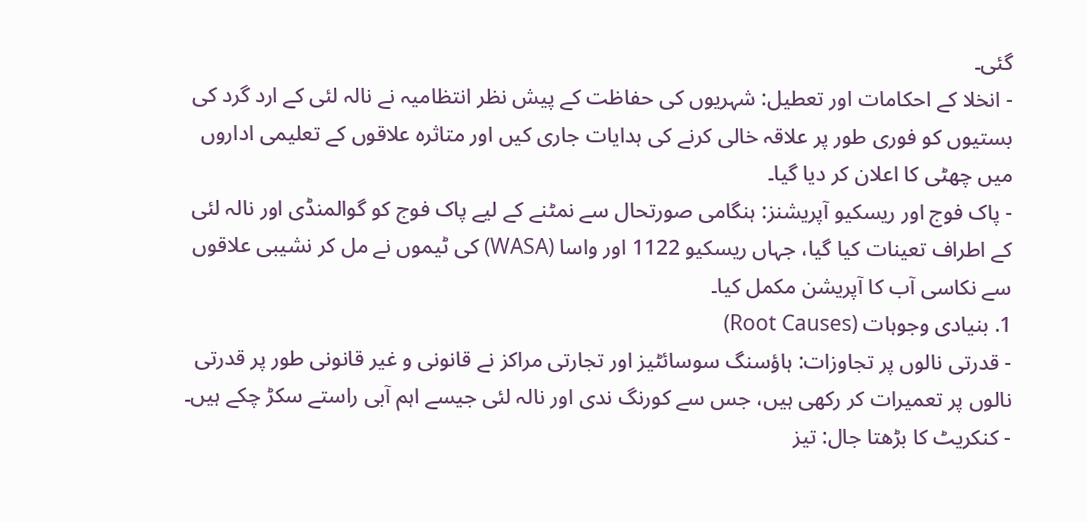گئی۔
- انخلا کے احکامات اور تعطیل: شہریوں کی حفاظت کے پیش نظر انتظامیہ نے نالہ لئی کے ارد گرد کی بستیوں کو فوری طور پر علاقہ خالی کرنے کی ہدایات جاری کیں اور متاثرہ علاقوں کے تعلیمی اداروں میں چھٹی کا اعلان کر دیا گیا۔
- پاک فوج اور ریسکیو آپریشنز: ہنگامی صورتحال سے نمٹنے کے لیے پاک فوج کو گوالمنڈی اور نالہ لئی کے اطراف تعینات کیا گیا، جہاں ریسکیو 1122 اور واسا (WASA) کی ٹیموں نے مل کر نشیبی علاقوں سے نکاسی آب کا آپریشن مکمل کیا۔
1. بنیادی وجوہات (Root Causes)
- قدرتی نالوں پر تجاوزات: ہاؤسنگ سوسائٹیز اور تجارتی مراکز نے قانونی و غیر قانونی طور پر قدرتی نالوں پر تعمیرات کر رکھی ہیں، جس سے کورنگ ندی اور نالہ لئی جیسے اہم آبی راستے سکڑ چکے ہیں۔
- کنکریٹ کا بڑھتا جال: تیز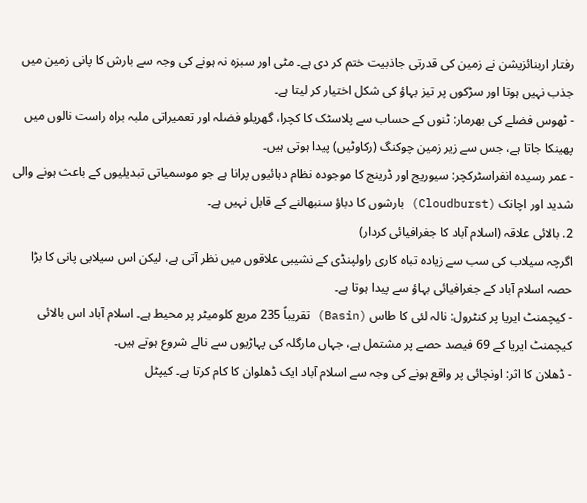رفتار اربنائزیشن نے زمین کی قدرتی جاذبیت ختم کر دی ہے۔ مٹی اور سبزہ نہ ہونے کی وجہ سے بارش کا پانی زمین میں جذب نہیں ہوتا اور سڑکوں پر تیز بہاؤ کی شکل اختیار کر لیتا ہے۔
- ٹھوس فضلے کی بھرمار: ٹنوں کے حساب سے پلاسٹک کا کچرا، گھریلو فضلہ اور تعمیراتی ملبہ براہ راست نالوں میں پھینکا جاتا ہے، جس سے زیر زمین چوکنگ (رکاوٹیں) پیدا ہوتی ہیں۔
- عمر رسیدہ انفراسٹرکچر: سیوریج اور ڈرینج کا موجودہ نظام دہائیوں پرانا ہے جو موسمیاتی تبدیلیوں کے باعث ہونے والی شدید اور اچانک (Cloudburst) بارشوں کا دباؤ سنبھالنے کے قابل نہیں ہے۔
2. بالائی علاقہ (اسلام آباد کا جغرافیائی کردار)
اگرچہ سیلاب کی سب سے زیادہ تباہ کاری راولپنڈی کے نشیبی علاقوں میں نظر آتی ہے، لیکن اس سیلابی پانی کا بڑا حصہ اسلام آباد کے جغرافیائی بہاؤ سے پیدا ہوتا ہے۔
- کیچمنٹ ایریا پر کنٹرول: نالہ لئی کا طاس (Basin) تقریباً 235 مربع کلومیٹر پر محیط ہے۔ اسلام آباد اس بالائی کیچمنٹ ایریا کے 69 فیصد حصے پر مشتمل ہے، جہاں مارگلہ کی پہاڑیوں سے نالے شروع ہوتے ہیں۔
- ڈھلان کا اثر: اونچائی پر واقع ہونے کی وجہ سے اسلام آباد ایک ڈھلوان کا کام کرتا ہے۔ کیپٹل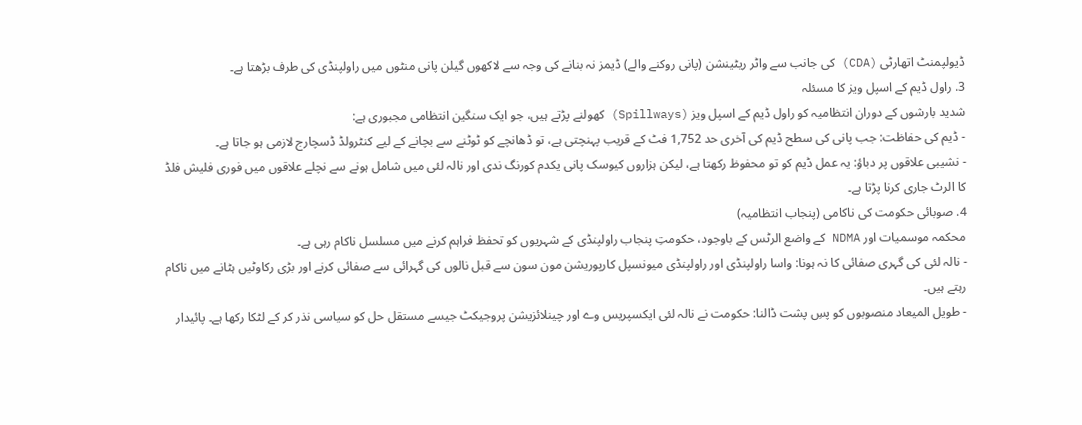ڈیولپمنٹ اتھارٹی (CDA) کی جانب سے واٹر ریٹینشن (پانی روکنے والے) ڈیمز نہ بنانے کی وجہ سے لاکھوں گیلن پانی منٹوں میں راولپنڈی کی طرف بڑھتا ہے۔
3. راول ڈیم کے اسپل ویز کا مسئلہ
شدید بارشوں کے دوران انتظامیہ کو راول ڈیم کے اسپل ویز (Spillways) کھولنے پڑتے ہیں، جو ایک سنگین انتظامی مجبوری ہے:
- ڈیم کی حفاظت: جب پانی کی سطح ڈیم کی آخری حد 1,752 فٹ کے قریب پہنچتی ہے، تو ڈھانچے کو ٹوٹنے سے بچانے کے لیے کنٹرولڈ ڈسچارج لازمی ہو جاتا ہے۔
- نشیبی علاقوں پر دباؤ: یہ عمل ڈیم کو تو محفوظ رکھتا ہے، لیکن ہزاروں کیوسک پانی یکدم کورنگ ندی اور نالہ لئی میں شامل ہونے سے نچلے علاقوں میں فوری فلیش فلڈ کا الرٹ جاری کرنا پڑتا ہے۔
4. صوبائی حکومت کی ناکامی (پنجاب انتظامیہ)
محکمہ موسمیات اور NDMA کے واضع الرٹس کے باوجود، حکومتِ پنجاب راولپنڈی کے شہریوں کو تحفظ فراہم کرنے میں مسلسل ناکام رہی ہے۔
- نالہ لئی کی گہری صفائی کا نہ ہونا: واسا راولپنڈی اور راولپنڈی میونسپل کارپوریشن مون سون سے قبل نالوں کی گہرائی سے صفائی کرنے اور بڑی رکاوٹیں ہٹانے میں ناکام رہتے ہیں۔
- طویل المیعاد منصوبوں کو پسِ پشت ڈالنا: حکومت نے نالہ لئی ایکسپریس وے اور چینلائزیشن پروجیکٹ جیسے مستقل حل کو سیاسی نذر کر کے لٹکا رکھا ہے۔ پائیدار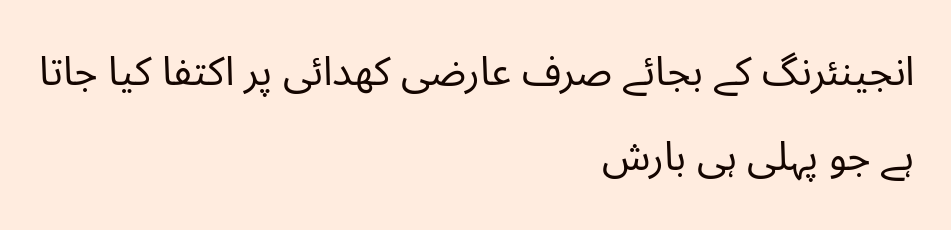انجینئرنگ کے بجائے صرف عارضی کھدائی پر اکتفا کیا جاتا ہے جو پہلی ہی بارش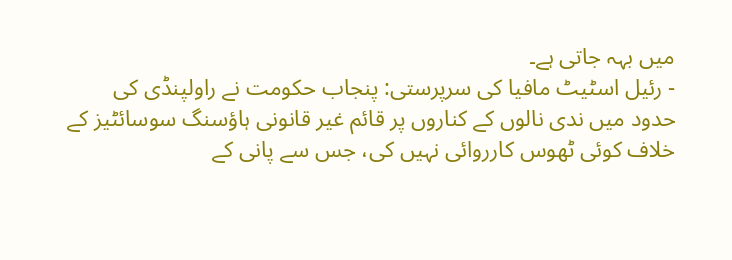میں بہہ جاتی ہے۔
- رئیل اسٹیٹ مافیا کی سرپرستی: پنجاب حکومت نے راولپنڈی کی حدود میں ندی نالوں کے کناروں پر قائم غیر قانونی ہاؤسنگ سوسائٹیز کے خلاف کوئی ٹھوس کارروائی نہیں کی، جس سے پانی کے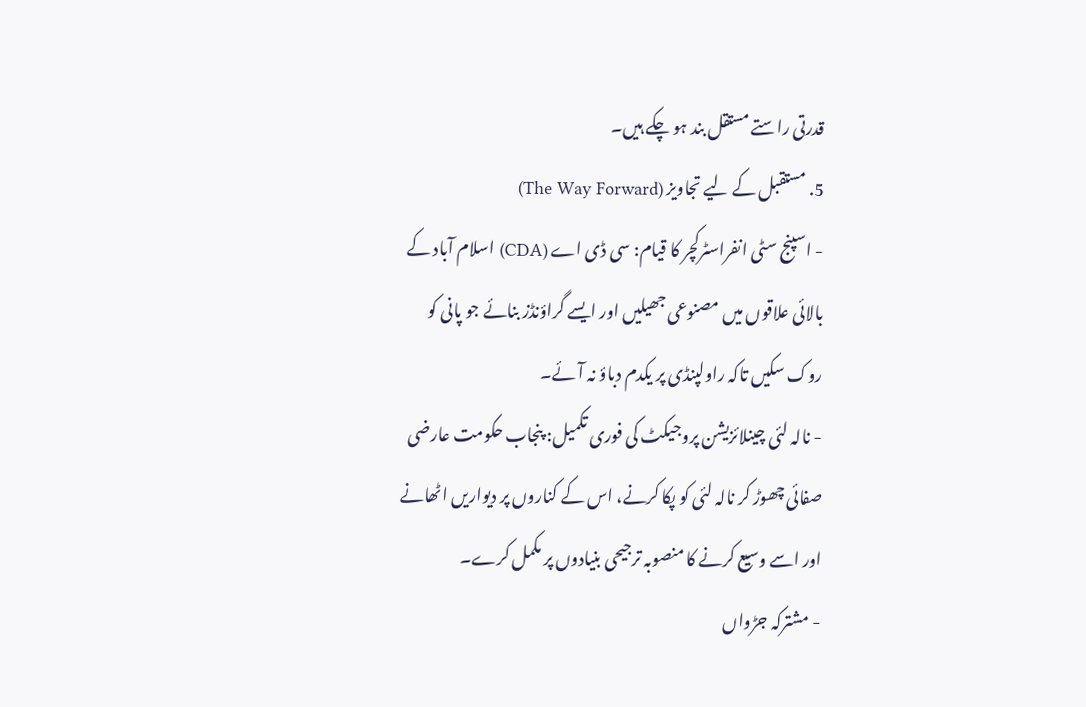قدرتی راستے مستقل بند ہو چکے ہیں۔
5. مستقبل کے لیے تجاویز (The Way Forward)
- اسپنج سٹی انفراسٹرکچر کا قیام: سی ڈی اے (CDA) اسلام آباد کے بالائی علاقوں میں مصنوعی جھیلیں اور ایسے گراؤنڈز بنائے جو پانی کو روک سکیں تاکہ راولپنڈی پر یکدم دباؤ نہ آئے۔
- نالہ لئی چینلائزیشن پروجیکٹ کی فوری تکمیل: پنجاب حکومت عارضی صفائی چھوڑ کر نالہ لئی کو پکا کرنے، اس کے کناروں پر دیواریں اٹھانے اور اسے وسیع کرنے کا منصوبہ ترجیحی بنیادوں پر مکمل کرے۔
- مشترکہ جڑواں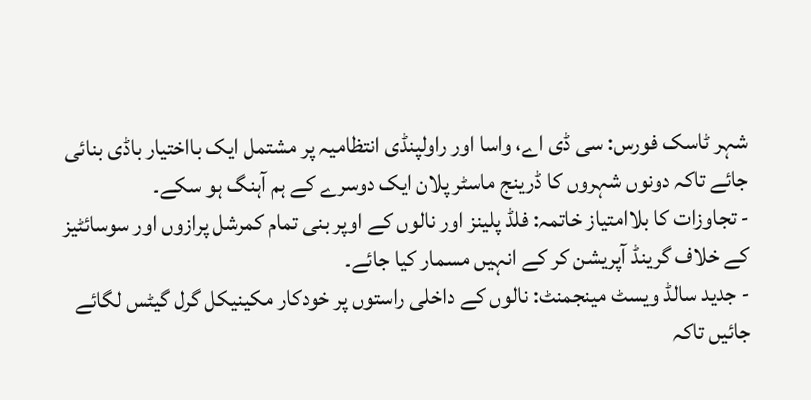شہر ٹاسک فورس: سی ڈی اے، واسا اور راولپنڈی انتظامیہ پر مشتمل ایک بااختیار باڈی بنائی جائے تاکہ دونوں شہروں کا ڈرینج ماسٹر پلان ایک دوسرے کے ہم آہنگ ہو سکے۔
- تجاوزات کا بلاامتیاز خاتمہ: فلڈ پلینز اور نالوں کے اوپر بنی تمام کمرشل پرازوں اور سوسائٹیز کے خلاف گرینڈ آپریشن کر کے انہیں مسمار کیا جائے۔
- جدید سالڈ ویسٹ مینجمنٹ: نالوں کے داخلی راستوں پر خودکار مکینیکل گرل گیٹس لگائے جائیں تاکہ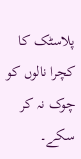پلاسٹک کا کچرا نالوں کو چوک نہ کر سکے۔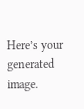Here’s your generated image.